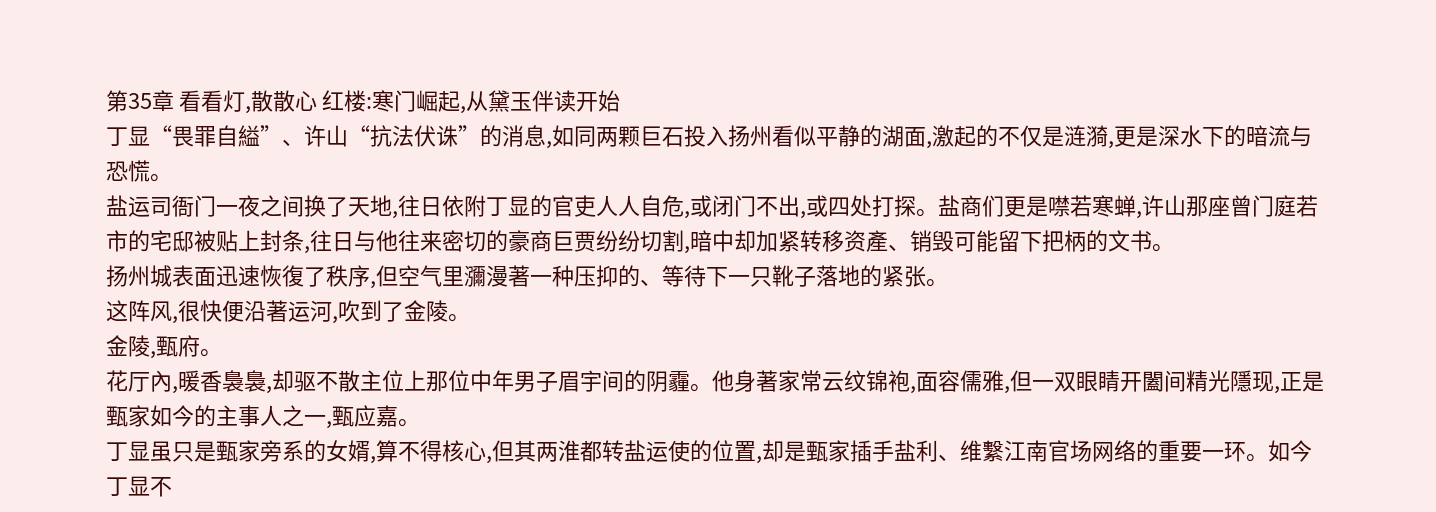第35章 看看灯,散散心 红楼:寒门崛起,从黛玉伴读开始
丁显“畏罪自縊”、许山“抗法伏诛”的消息,如同两颗巨石投入扬州看似平静的湖面,激起的不仅是涟漪,更是深水下的暗流与恐慌。
盐运司衙门一夜之间换了天地,往日依附丁显的官吏人人自危,或闭门不出,或四处打探。盐商们更是噤若寒蝉,许山那座曾门庭若市的宅邸被贴上封条,往日与他往来密切的豪商巨贾纷纷切割,暗中却加紧转移资產、销毁可能留下把柄的文书。
扬州城表面迅速恢復了秩序,但空气里瀰漫著一种压抑的、等待下一只靴子落地的紧张。
这阵风,很快便沿著运河,吹到了金陵。
金陵,甄府。
花厅內,暖香裊裊,却驱不散主位上那位中年男子眉宇间的阴霾。他身著家常云纹锦袍,面容儒雅,但一双眼睛开闔间精光隱现,正是甄家如今的主事人之一,甄应嘉。
丁显虽只是甄家旁系的女婿,算不得核心,但其两淮都转盐运使的位置,却是甄家插手盐利、维繫江南官场网络的重要一环。如今丁显不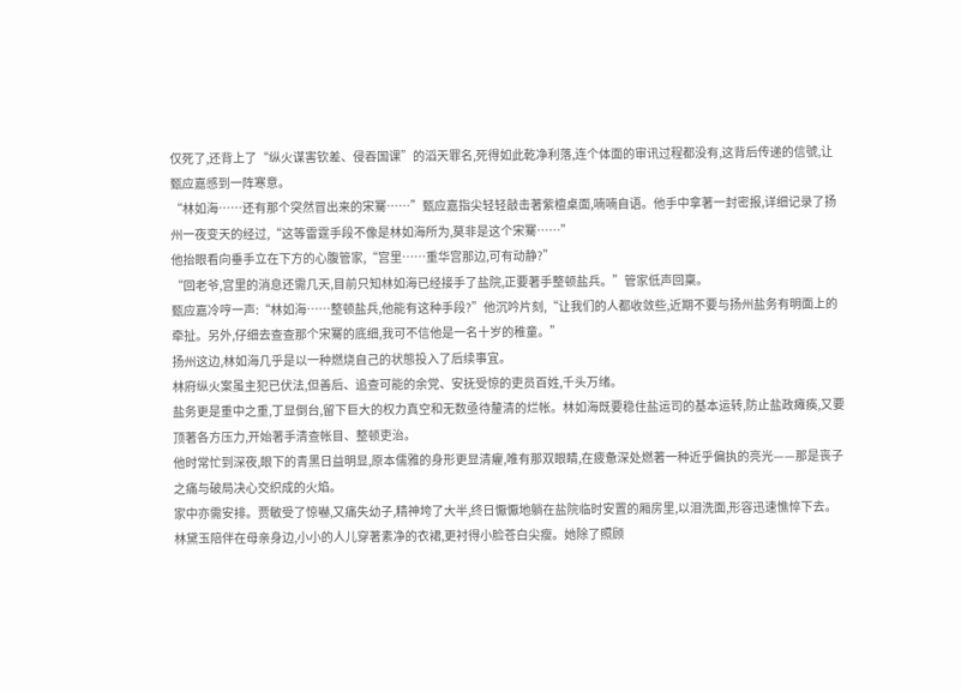仅死了,还背上了“纵火谋害钦差、侵吞国课”的滔天罪名,死得如此乾净利落,连个体面的审讯过程都没有,这背后传递的信號,让甄应嘉感到一阵寒意。
“林如海……还有那个突然冒出来的宋騫……”甄应嘉指尖轻轻敲击著紫檀桌面,喃喃自语。他手中拿著一封密报,详细记录了扬州一夜变天的经过,“这等雷霆手段不像是林如海所为,莫非是这个宋騫……”
他抬眼看向垂手立在下方的心腹管家,“宫里……重华宫那边,可有动静?”
“回老爷,宫里的消息还需几天,目前只知林如海已经接手了盐院,正要著手整顿盐兵。”管家低声回稟。
甄应嘉冷哼一声:“林如海……整顿盐兵,他能有这种手段?”他沉吟片刻,“让我们的人都收敛些,近期不要与扬州盐务有明面上的牵扯。另外,仔细去查查那个宋騫的底细,我可不信他是一名十岁的稚童。”
扬州这边,林如海几乎是以一种燃烧自己的状態投入了后续事宜。
林府纵火案虽主犯已伏法,但善后、追查可能的余党、安抚受惊的吏员百姓,千头万绪。
盐务更是重中之重,丁显倒台,留下巨大的权力真空和无数亟待釐清的烂帐。林如海既要稳住盐运司的基本运转,防止盐政瘫痪,又要顶著各方压力,开始著手清查帐目、整顿吏治。
他时常忙到深夜,眼下的青黑日益明显,原本儒雅的身形更显清癯,唯有那双眼睛,在疲惫深处燃著一种近乎偏执的亮光——那是丧子之痛与破局决心交织成的火焰。
家中亦需安排。贾敏受了惊嚇,又痛失幼子,精神垮了大半,终日懨懨地躺在盐院临时安置的厢房里,以泪洗面,形容迅速憔悴下去。
林黛玉陪伴在母亲身边,小小的人儿穿著素净的衣裙,更衬得小脸苍白尖瘦。她除了照顾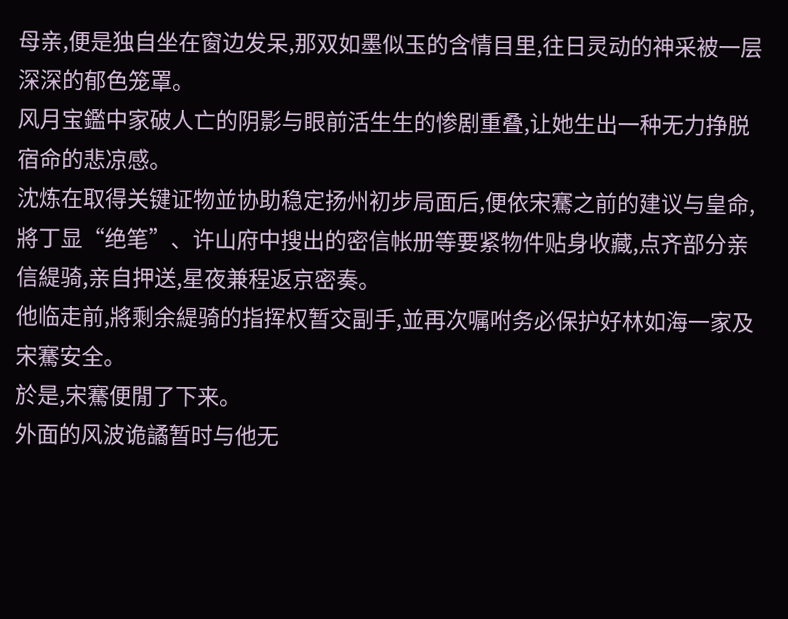母亲,便是独自坐在窗边发呆,那双如墨似玉的含情目里,往日灵动的神采被一层深深的郁色笼罩。
风月宝鑑中家破人亡的阴影与眼前活生生的惨剧重叠,让她生出一种无力挣脱宿命的悲凉感。
沈炼在取得关键证物並协助稳定扬州初步局面后,便依宋騫之前的建议与皇命,將丁显“绝笔”、许山府中搜出的密信帐册等要紧物件贴身收藏,点齐部分亲信緹骑,亲自押送,星夜兼程返京密奏。
他临走前,將剩余緹骑的指挥权暂交副手,並再次嘱咐务必保护好林如海一家及宋騫安全。
於是,宋騫便閒了下来。
外面的风波诡譎暂时与他无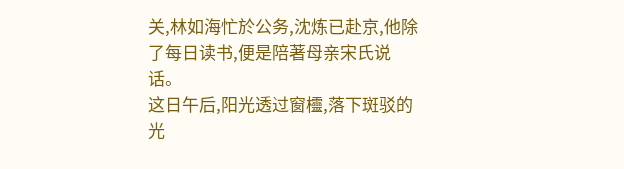关,林如海忙於公务,沈炼已赴京,他除了每日读书,便是陪著母亲宋氏说话。
这日午后,阳光透过窗欞,落下斑驳的光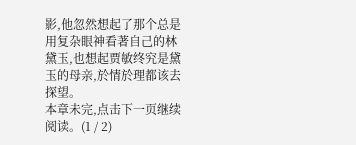影,他忽然想起了那个总是用复杂眼神看著自己的林黛玉,也想起贾敏终究是黛玉的母亲,於情於理都该去探望。
本章未完,点击下一页继续阅读。(1 / 2)